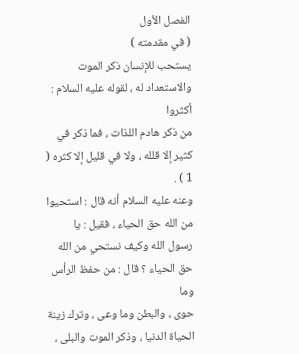الفصل الأول
( في مقدمته )
يستحب للإنسان ذكر الموت والاستعداد له ، لقوله عليه السلام : أكثروا
من ذكر هادم اللذات ، فما ذكر في كثير إلا قلله ، ولا في قليل إلا كثره ( 1 ) .
وعنه عليه السلام أنه قال : استحيوا من الله حق الحياء ، فقيل : يا
رسول الله وكيف نستحي من الله حق الحياء ؟ قال : من حفظ الرأس وما
حوى ، والبطن وما وعى ، وترك زينة الحياة الدنيا ، وذكر الموت والبلى ،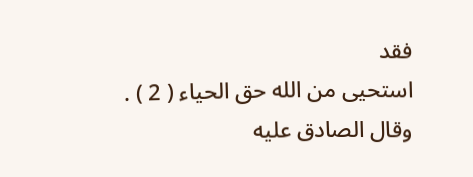فقد
استحيى من الله حق الحياء ( 2 ) .
وقال الصادق عليه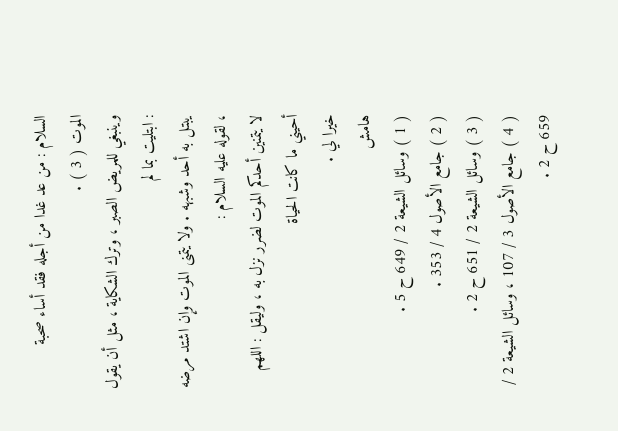السلام : من عد غدا من أجله فقد أساء صحبة
الموت ( 3 ) .
وينبغي للمريض الصبر ، وترك الشكاية ، مثل أن يقول : ابتليت بما لم
يبتل به أحد وشبهه . ولا يتمنى الموت وإن اشتد مرضه ، لقوله عليه السلام :
لا يتمنين أحدكم الموت لضرر نزل به ، وليقل : اللهم أحيني ما كانت الحياة
خيرا لي .
هامش
( 1 ) وسائل الشيعة 2 / 649 ح 5 .
( 2 ) جامع الأصول 4 / 353 .
( 3 ) وسائل الشيعة 2 / 651 ح 2 .
( 4 ) جامع الأصول 3 / 107 ، وسائل الشيعة 2 / 659 ح 2 .